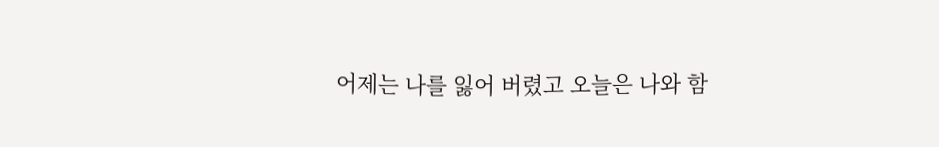어제는 나를 잃어 버렸고 오늘은 나와 함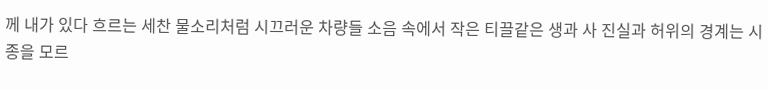께 내가 있다 흐르는 세찬 물소리처럼 시끄러운 차량들 소음 속에서 작은 티끌같은 생과 사 진실과 허위의 경계는 시종을 모르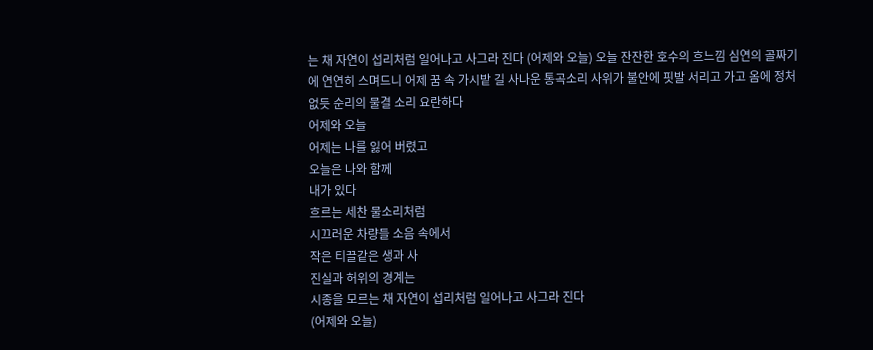는 채 자연이 섭리처럼 일어나고 사그라 진다 (어제와 오늘) 오늘 잔잔한 호수의 흐느낌 심연의 골짜기에 연연히 스며드니 어제 꿈 속 가시밭 길 사나운 통곡소리 사위가 불안에 핏발 서리고 가고 옴에 정처 없듯 순리의 물결 소리 요란하다
어제와 오늘
어제는 나를 잃어 버렸고
오늘은 나와 함께
내가 있다
흐르는 세찬 물소리처럼
시끄러운 차량들 소음 속에서
작은 티끌같은 생과 사
진실과 허위의 경계는
시종을 모르는 채 자연이 섭리처럼 일어나고 사그라 진다
(어제와 오늘)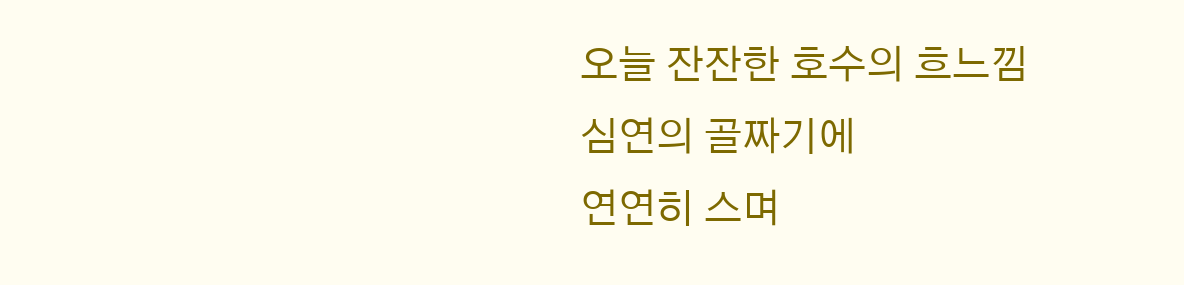오늘 잔잔한 호수의 흐느낌
심연의 골짜기에
연연히 스며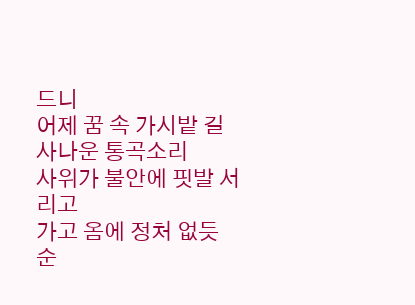드니
어제 꿈 속 가시밭 길
사나운 통곡소리
사위가 불안에 핏발 서리고
가고 옴에 정처 없듯
순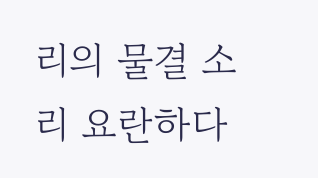리의 물결 소리 요란하다